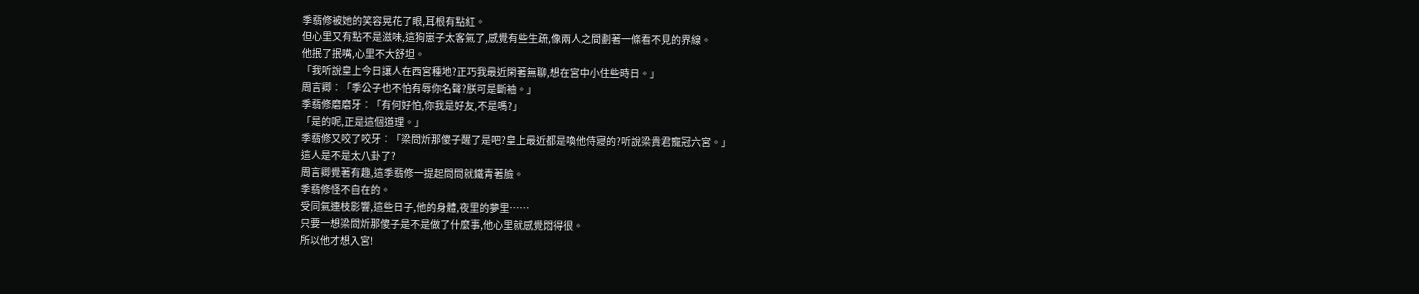季翡修被她的笑容晃花了眼,耳根有點紅。
但心里又有點不是滋味,這狗崽子太客氣了,感覺有些生疏,像兩人之間劃著一條看不見的界線。
他抿了抿嘴,心里不大舒坦。
「我听說皇上今日讓人在西宮種地?正巧我最近閑著無聊,想在宮中小住些時日。」
周言卿︰「季公子也不怕有辱你名聲?朕可是斷袖。」
季翡修磨磨牙︰「有何好怕,你我是好友,不是嗎?」
「是的呢,正是這個道理。」
季翡修又咬了咬牙︰「梁問炘那傻子醒了是吧?皇上最近都是喚他侍寢的?听說梁貴君寵冠六宮。」
這人是不是太八卦了?
周言卿覺著有趣,這季翡修一提起問問就鐵青著臉。
季翡修怪不自在的。
受同氣連枝影響,這些日子,他的身體,夜里的夢里……
只要一想梁問炘那傻子是不是做了什麼事,他心里就感覺悶得很。
所以他才想入宮!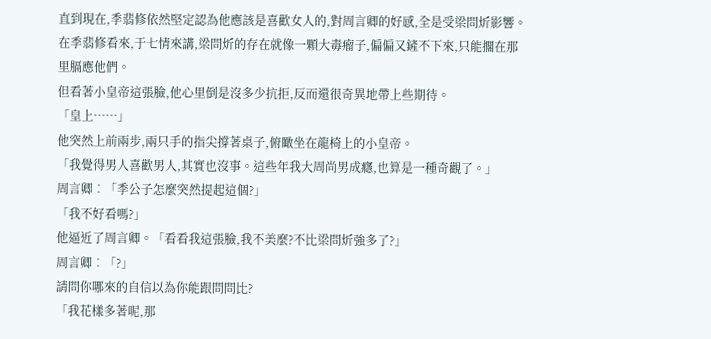直到現在,季翡修依然堅定認為他應該是喜歡女人的,對周言卿的好感,全是受梁問炘影響。
在季翡修看來,于七情來講,梁問炘的存在就像一顆大毒瘤子,偏偏又鏟不下來,只能擱在那里膈應他們。
但看著小皇帝這張臉,他心里倒是沒多少抗拒,反而還很奇異地帶上些期待。
「皇上……」
他突然上前兩步,兩只手的指尖撐著桌子,俯瞰坐在龍椅上的小皇帝。
「我覺得男人喜歡男人,其實也沒事。這些年我大周尚男成癮,也算是一種奇觀了。」
周言卿︰「季公子怎麼突然提起這個?」
「我不好看嗎?」
他逼近了周言卿。「看看我這張臉,我不美麼?不比梁問炘強多了?」
周言卿︰「?」
請問你哪來的自信以為你能跟問問比?
「我花樣多著呢,那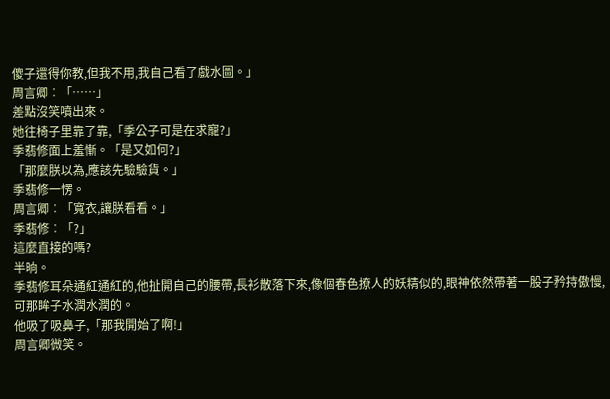傻子還得你教,但我不用,我自己看了戲水圖。」
周言卿︰「……」
差點沒笑噴出來。
她往椅子里靠了靠,「季公子可是在求寵?」
季翡修面上羞慚。「是又如何?」
「那麼朕以為,應該先驗驗貨。」
季翡修一愣。
周言卿︰「寬衣,讓朕看看。」
季翡修︰「?」
這麼直接的嗎?
半晌。
季翡修耳朵通紅通紅的,他扯開自己的腰帶,長衫散落下來,像個春色撩人的妖精似的,眼神依然帶著一股子矜持傲慢,可那眸子水潤水潤的。
他吸了吸鼻子,「那我開始了啊!」
周言卿微笑。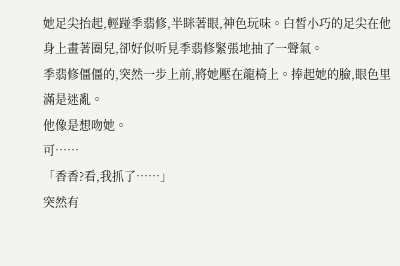她足尖抬起,輕踫季翡修,半眯著眼,神色玩味。白皙小巧的足尖在他身上畫著圈兒,卻好似听見季翡修緊張地抽了一聲氣。
季翡修僵僵的,突然一步上前,將她壓在龍椅上。捧起她的臉,眼色里滿是迷亂。
他像是想吻她。
可……
「香香?看,我抓了……」
突然有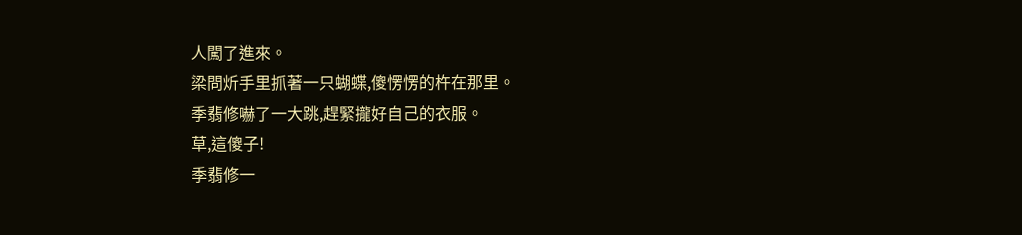人闖了進來。
梁問炘手里抓著一只蝴蝶,傻愣愣的杵在那里。
季翡修嚇了一大跳,趕緊攏好自己的衣服。
草,這傻子!
季翡修一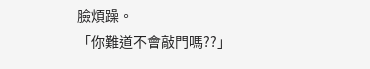臉煩躁。
「你難道不會敲門嗎??」